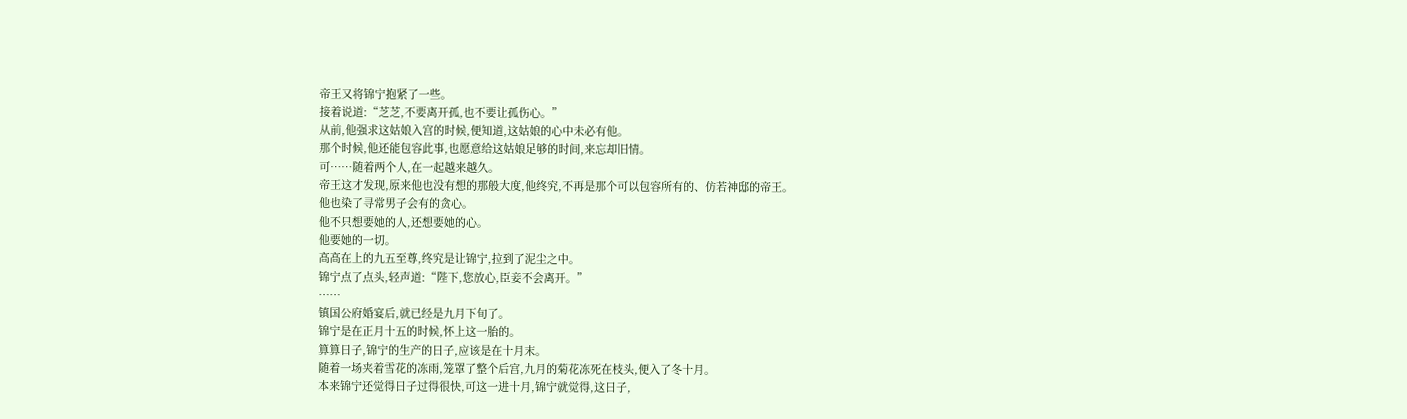帝王又将锦宁抱紧了一些。
接着说道:“芝芝,不要离开孤,也不要让孤伤心。”
从前,他强求这姑娘入宫的时候,便知道,这姑娘的心中未必有他。
那个时候,他还能包容此事,也愿意给这姑娘足够的时间,来忘却旧情。
可……随着两个人,在一起越来越久。
帝王这才发现,原来他也没有想的那般大度,他终究,不再是那个可以包容所有的、仿若神邸的帝王。
他也染了寻常男子会有的贪心。
他不只想要她的人,还想要她的心。
他要她的一切。
高高在上的九五至尊,终究是让锦宁,拉到了泥尘之中。
锦宁点了点头,轻声道:“陛下,您放心,臣妾不会离开。”
……
镇国公府婚宴后,就已经是九月下旬了。
锦宁是在正月十五的时候,怀上这一胎的。
算算日子,锦宁的生产的日子,应该是在十月末。
随着一场夹着雪花的冻雨,笼罩了整个后宫,九月的菊花冻死在枝头,便入了冬十月。
本来锦宁还觉得日子过得很快,可这一进十月,锦宁就觉得,这日子,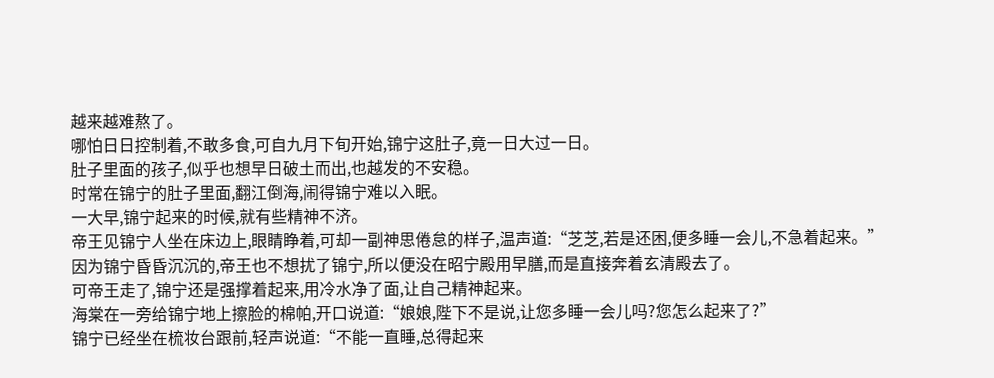越来越难熬了。
哪怕日日控制着,不敢多食,可自九月下旬开始,锦宁这肚子,竟一日大过一日。
肚子里面的孩子,似乎也想早日破土而出,也越发的不安稳。
时常在锦宁的肚子里面,翻江倒海,闹得锦宁难以入眠。
一大早,锦宁起来的时候,就有些精神不济。
帝王见锦宁人坐在床边上,眼睛睁着,可却一副神思倦怠的样子,温声道:“芝芝,若是还困,便多睡一会儿,不急着起来。”
因为锦宁昏昏沉沉的,帝王也不想扰了锦宁,所以便没在昭宁殿用早膳,而是直接奔着玄清殿去了。
可帝王走了,锦宁还是强撑着起来,用冷水净了面,让自己精神起来。
海棠在一旁给锦宁地上擦脸的棉帕,开口说道:“娘娘,陛下不是说,让您多睡一会儿吗?您怎么起来了?”
锦宁已经坐在梳妆台跟前,轻声说道:“不能一直睡,总得起来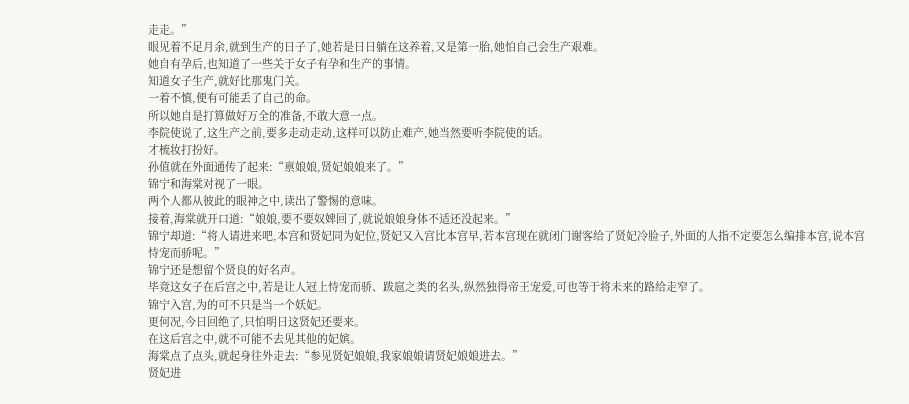走走。”
眼见着不足月余,就到生产的日子了,她若是日日躺在这养着,又是第一胎,她怕自己会生产艰难。
她自有孕后,也知道了一些关于女子有孕和生产的事情。
知道女子生产,就好比那鬼门关。
一着不慎,便有可能丢了自己的命。
所以她自是打算做好万全的准备,不敢大意一点。
李院使说了,这生产之前,要多走动走动,这样可以防止难产,她当然要听李院使的话。
才梳妆打扮好。
孙值就在外面通传了起来:“禀娘娘,贤妃娘娘来了。”
锦宁和海棠对视了一眼。
两个人都从彼此的眼神之中,读出了警惕的意味。
接着,海棠就开口道:“娘娘,要不要奴婢回了,就说娘娘身体不适还没起来。”
锦宁却道:“将人请进来吧,本宫和贤妃同为妃位,贤妃又入宫比本宫早,若本宫现在就闭门谢客给了贤妃冷脸子,外面的人指不定要怎么编排本宫,说本宫恃宠而骄呢。”
锦宁还是想留个贤良的好名声。
毕竟这女子在后宫之中,若是让人冠上恃宠而骄、跋扈之类的名头,纵然独得帝王宠爱,可也等于将未来的路给走窄了。
锦宁入宫,为的可不只是当一个妖妃。
更何况,今日回绝了,只怕明日这贤妃还要来。
在这后宫之中,就不可能不去见其他的妃嫔。
海棠点了点头,就起身往外走去:“参见贤妃娘娘,我家娘娘请贤妃娘娘进去。”
贤妃进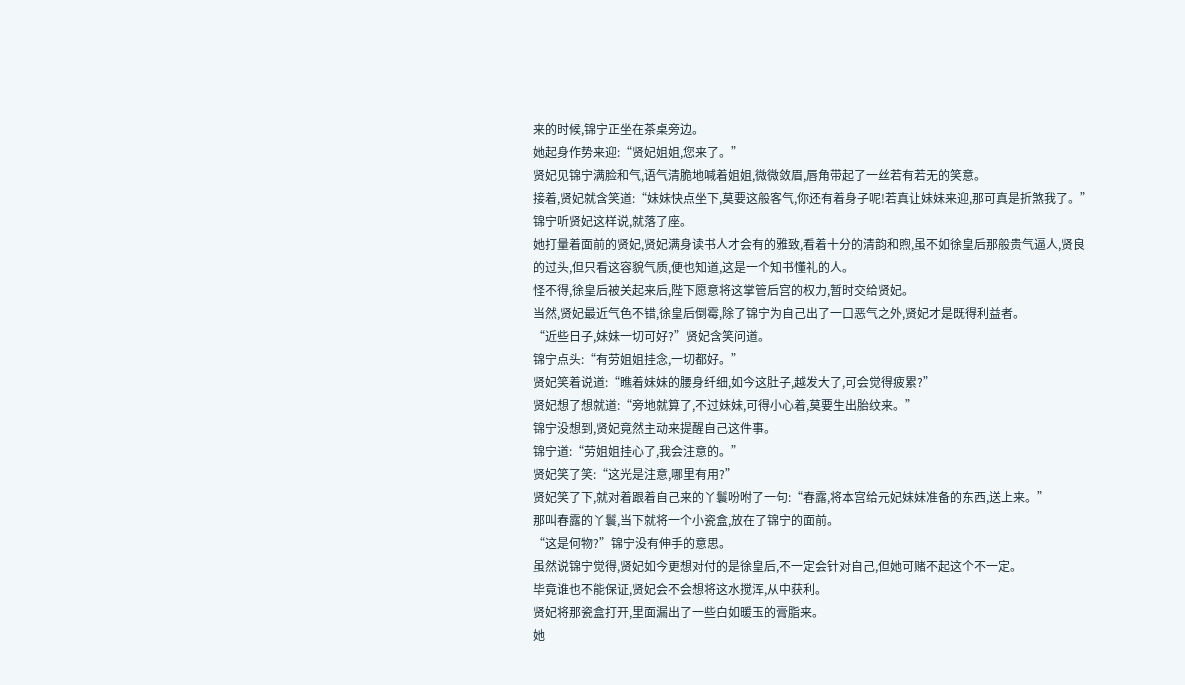来的时候,锦宁正坐在茶桌旁边。
她起身作势来迎:“贤妃姐姐,您来了。”
贤妃见锦宁满脸和气,语气清脆地喊着姐姐,微微敛眉,唇角带起了一丝若有若无的笑意。
接着,贤妃就含笑道:“妹妹快点坐下,莫要这般客气,你还有着身子呢!若真让妹妹来迎,那可真是折煞我了。”
锦宁听贤妃这样说,就落了座。
她打量着面前的贤妃,贤妃满身读书人才会有的雅致,看着十分的清韵和煦,虽不如徐皇后那般贵气逼人,贤良的过头,但只看这容貌气质,便也知道,这是一个知书懂礼的人。
怪不得,徐皇后被关起来后,陛下愿意将这掌管后宫的权力,暂时交给贤妃。
当然,贤妃最近气色不错,徐皇后倒霉,除了锦宁为自己出了一口恶气之外,贤妃才是既得利益者。
“近些日子,妹妹一切可好?”贤妃含笑问道。
锦宁点头:“有劳姐姐挂念,一切都好。”
贤妃笑着说道:“瞧着妹妹的腰身纤细,如今这肚子,越发大了,可会觉得疲累?”
贤妃想了想就道:“旁地就算了,不过妹妹,可得小心着,莫要生出胎纹来。”
锦宁没想到,贤妃竟然主动来提醒自己这件事。
锦宁道:“劳姐姐挂心了,我会注意的。”
贤妃笑了笑:“这光是注意,哪里有用?”
贤妃笑了下,就对着跟着自己来的丫鬟吩咐了一句:“春露,将本宫给元妃妹妹准备的东西,送上来。”
那叫春露的丫鬟,当下就将一个小瓷盒,放在了锦宁的面前。
“这是何物?”锦宁没有伸手的意思。
虽然说锦宁觉得,贤妃如今更想对付的是徐皇后,不一定会针对自己,但她可赌不起这个不一定。
毕竟谁也不能保证,贤妃会不会想将这水搅浑,从中获利。
贤妃将那瓷盒打开,里面漏出了一些白如暖玉的膏脂来。
她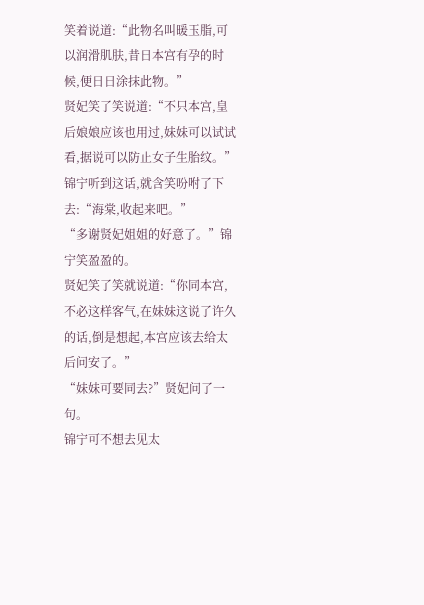笑着说道:“此物名叫暖玉脂,可以润滑肌肤,昔日本宫有孕的时候,便日日涂抹此物。”
贤妃笑了笑说道:“不只本宫,皇后娘娘应该也用过,妹妹可以试试看,据说可以防止女子生胎纹。”
锦宁听到这话,就含笑吩咐了下去:“海棠,收起来吧。”
“多谢贤妃姐姐的好意了。”锦宁笑盈盈的。
贤妃笑了笑就说道:“你同本宫,不必这样客气,在妹妹这说了许久的话,倒是想起,本宫应该去给太后问安了。”
“妹妹可要同去?”贤妃问了一句。
锦宁可不想去见太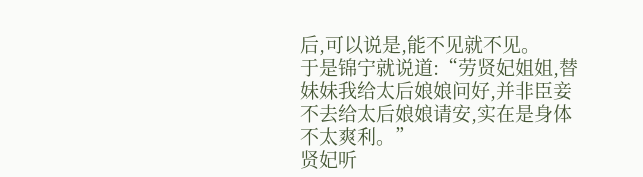后,可以说是,能不见就不见。
于是锦宁就说道:“劳贤妃姐姐,替妹妹我给太后娘娘问好,并非臣妾不去给太后娘娘请安,实在是身体不太爽利。”
贤妃听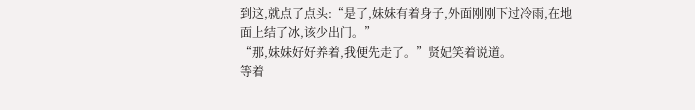到这,就点了点头:“是了,妹妹有着身子,外面刚刚下过冷雨,在地面上结了冰,该少出门。”
“那,妹妹好好养着,我便先走了。”贤妃笑着说道。
等着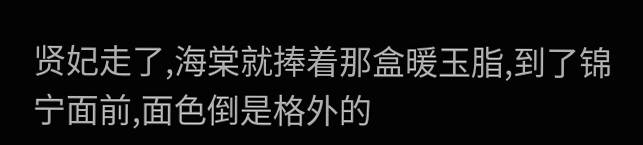贤妃走了,海棠就捧着那盒暖玉脂,到了锦宁面前,面色倒是格外的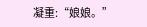凝重:“娘娘。”